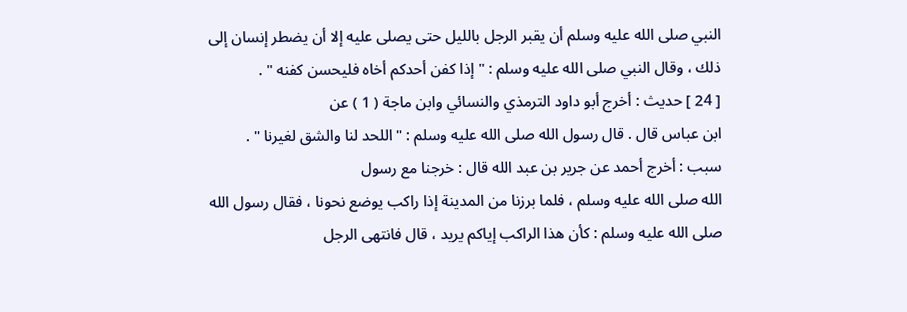النبي صلى الله عليه وسلم أن يقبر الرجل بالليل حتى يصلى عليه إلا أن يضطر إنسان إلى
ذلك ، وقال النبي صلى الله عليه وسلم : " إذا كفن أحدكم أخاه فليحسن كفنه " .
[ 24 ] حديث : أخرج أبو داود الترمذي والنسائي وابن ماجة ( 1 ) عن
ابن عباس قال . قال رسول الله صلى الله عليه وسلم : " اللحد لنا والشق لغيرنا " .
سبب : أخرج أحمد عن جرير بن عبد الله قال : خرجنا مع رسول
الله صلى الله عليه وسلم ، فلما برزنا من المدينة إذا راكب يوضع نحونا ، فقال رسول الله
صلى الله عليه وسلم : كأن هذا الراكب إياكم يريد ، قال فانتهى الرجل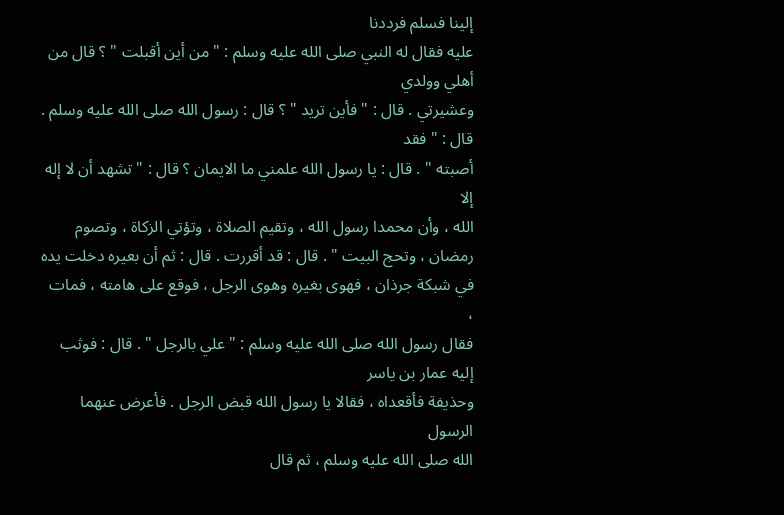إلينا فسلم فرددنا
عليه فقال له النبي صلى الله عليه وسلم : " من أين أقبلت " ؟ قال من أهلي وولدي
وعشيرتي . قال : " فأين تريد " ؟ قال : رسول الله صلى الله عليه وسلم . قال : " فقد
أصبته " . قال : يا رسول الله علمني ما الايمان ؟ قال : " تشهد أن لا إله إلا
الله ، وأن محمدا رسول الله ، وتقيم الصلاة ، وتؤتي الزكاة ، وتصوم
رمضان ، وتحج البيت " . قال : قد أقررت . قال : ثم أن بعيره دخلت يده
في شبكة جرذان ، فهوى بغيره وهوى الرجل ، فوقع على هامته ، فمات ،
فقال رسول الله صلى الله عليه وسلم : " علي بالرجل " . قال : فوثب إليه عمار بن ياسر
وحذيفة فأقعداه ، فقالا يا رسول الله قبض الرجل . فأعرض عنهما الرسول
الله صلى الله عليه وسلم ، ثم قال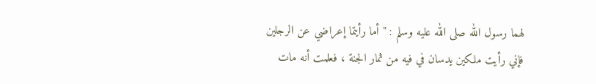لهما رسول الله صلى الله عليه وسلم : " أما رأيتما إعراضي عن الرجلين
فإني رأيت ملكين يدسان في فيه من ثمار الجنة ، فعلمت أنه مات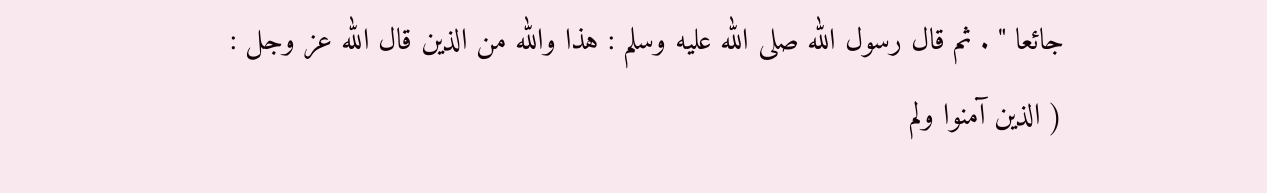جائعا " . ثم قال رسول الله صلى الله عليه وسلم : هذا والله من الذين قال الله عز وجل :
( الذين آمنوا ولم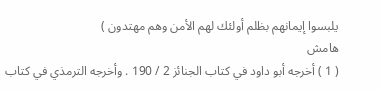يلبسوا إيمانهم بظلم أولئك لهم الأمن وهم مهتدون )
هامش
( 1 ) أخرجه أبو داود في كتاب الجنائز 2 / 190 . وأخرجه الترمذي في كتاب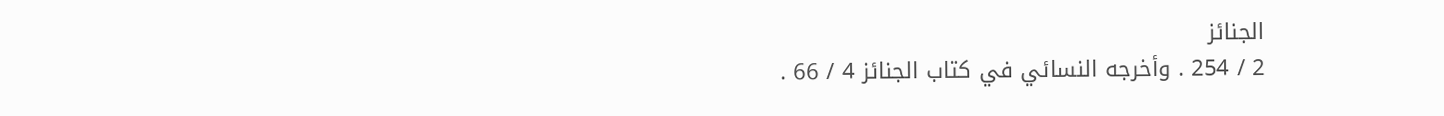الجنائز
2 / 254 . وأخرجه النسائي في كتاب الجنائز 4 / 66 .